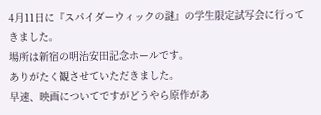4月11日に『スパイダーウィックの謎』の学生限定試写会に行ってきました。
場所は新宿の明治安田記念ホールです。
ありがたく観させていただきました。
早速、映画についてですがどうやら原作があ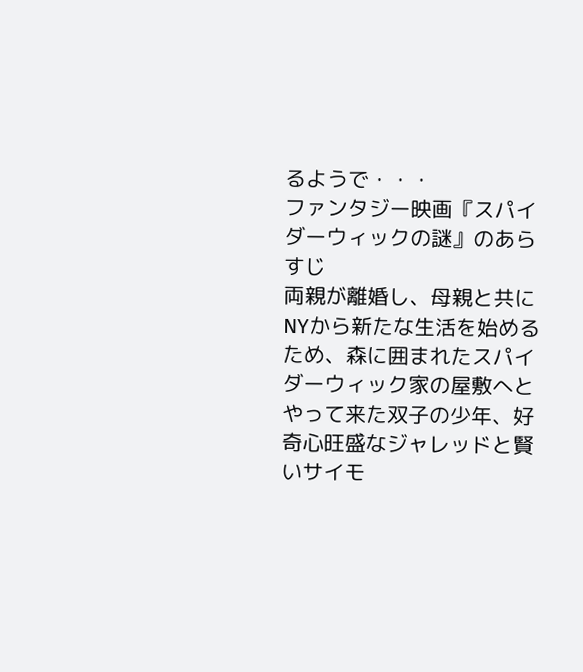るようで・・・
ファンタジー映画『スパイダーウィックの謎』のあらすじ
両親が離婚し、母親と共にNYから新たな生活を始めるため、森に囲まれたスパイダーウィック家の屋敷へとやって来た双子の少年、好奇心旺盛なジャレッドと賢いサイモ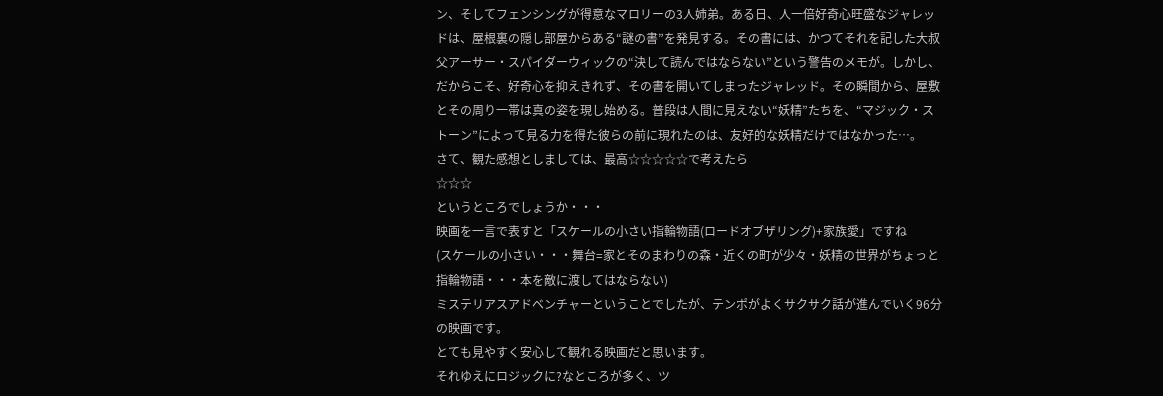ン、そしてフェンシングが得意なマロリーの3人姉弟。ある日、人一倍好奇心旺盛なジャレッドは、屋根裏の隠し部屋からある“謎の書”を発見する。その書には、かつてそれを記した大叔父アーサー・スパイダーウィックの“決して読んではならない”という警告のメモが。しかし、だからこそ、好奇心を抑えきれず、その書を開いてしまったジャレッド。その瞬間から、屋敷とその周り一帯は真の姿を現し始める。普段は人間に見えない“妖精”たちを、“マジック・ストーン”によって見る力を得た彼らの前に現れたのは、友好的な妖精だけではなかった…。
さて、観た感想としましては、最高☆☆☆☆☆で考えたら
☆☆☆
というところでしょうか・・・
映画を一言で表すと「スケールの小さい指輪物語(ロードオブザリング)+家族愛」ですね
(スケールの小さい・・・舞台=家とそのまわりの森・近くの町が少々・妖精の世界がちょっと
指輪物語・・・本を敵に渡してはならない)
ミステリアスアドベンチャーということでしたが、テンポがよくサクサク話が進んでいく96分の映画です。
とても見やすく安心して観れる映画だと思います。
それゆえにロジックに?なところが多く、ツ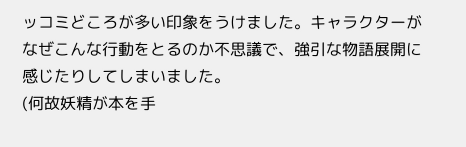ッコミどころが多い印象をうけました。キャラクターがなぜこんな行動をとるのか不思議で、強引な物語展開に感じたりしてしまいました。
(何故妖精が本を手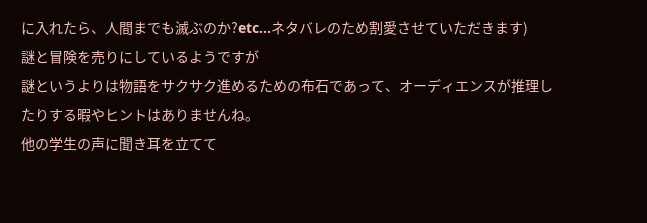に入れたら、人間までも滅ぶのか?etc...ネタバレのため割愛させていただきます)
謎と冒険を売りにしているようですが
謎というよりは物語をサクサク進めるための布石であって、オーディエンスが推理したりする暇やヒントはありませんね。
他の学生の声に聞き耳を立てて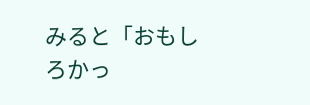みると「おもしろかっ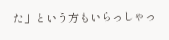た」という方もいらっしゃっ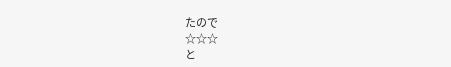たので
☆☆☆
と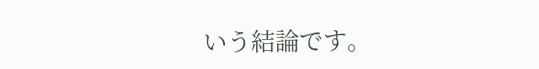いう結論です。